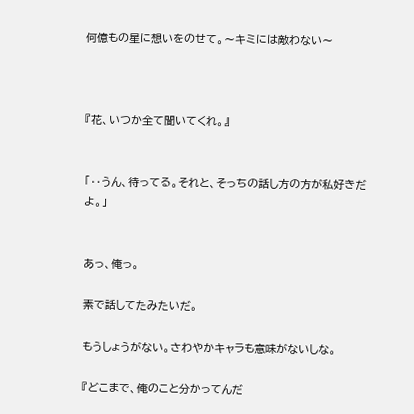何億もの星に想いをのせて。〜キミには敵わない〜



『花、いつか全て聞いてくれ。』


「‥うん、待ってる。それと、そっちの話し方の方が私好きだよ。」


あっ、俺っ。

素で話してたみたいだ。

もうしょうがない。さわやかキャラも意味がないしな。

『どこまで、俺のこと分かってんだ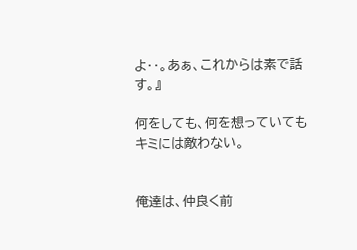よ‥。あぁ、これからは素で話す。』

何をしても、何を想っていてもキミには敵わない。


俺達は、仲良く前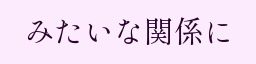みたいな関係に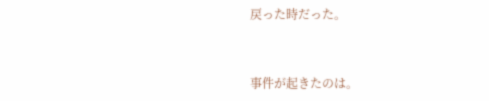戻った時だった。


事件が起きたのは。